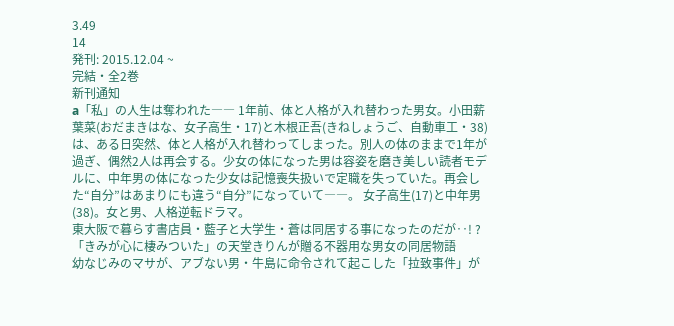3.49
14
発刊: 2015.12.04 ~
完結・全2巻
新刊通知
a「私」の人生は奪われた―― 1年前、体と人格が入れ替わった男女。小田薪葉菜(おだまきはな、女子高生・17)と木根正吾(きねしょうご、自動車工・38)は、ある日突然、体と人格が入れ替わってしまった。別人の体のままで1年が過ぎ、偶然2人は再会する。少女の体になった男は容姿を磨き美しい読者モデルに、中年男の体になった少女は記憶喪失扱いで定職を失っていた。再会した“自分”はあまりにも違う“自分”になっていて――。 女子高生(17)と中年男(38)。女と男、人格逆転ドラマ。
東大阪で暮らす書店員・藍子と大学生・蒼は同居する事になったのだが‥! ?「きみが心に棲みついた」の天堂きりんが贈る不器用な男女の同居物語
幼なじみのマサが、アブない男・牛島に命令されて起こした「拉致事件」が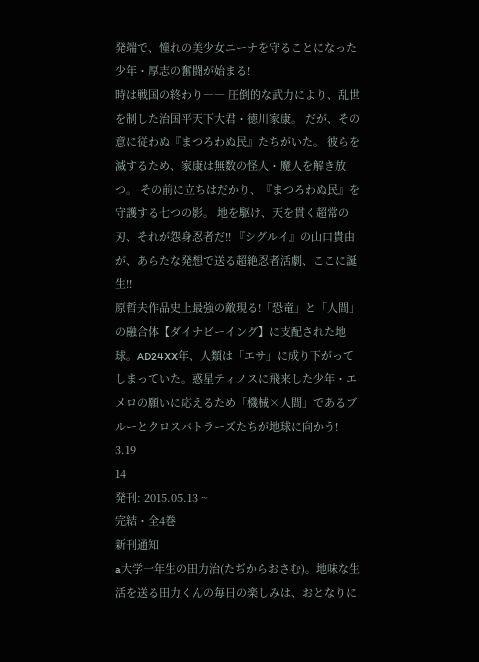発端で、憧れの美少女ニーナを守ることになった少年・厚志の奮闘が始まる!
時は戦国の終わり―― 圧倒的な武力により、乱世を制した治国平天下大君・徳川家康。 だが、その意に従わぬ『まつろわぬ民』たちがいた。 彼らを滅するため、家康は無数の怪人・魔人を解き放つ。 その前に立ちはだかり、『まつろわぬ民』を守護する七つの影。 地を駆け、天を貫く超常の刃、それが怨身忍者だ!! 『シグルイ』の山口貴由が、あらたな発想で送る超絶忍者活劇、ここに誕生!!
原哲夫作品史上最強の敵現る!「恐竜」と「人間」の融合体【ダイナビーイング】に支配された地球。AD24XX年、人類は「エサ」に成り下がってしまっていた。惑星ティノスに飛来した少年・エメロの願いに応えるため「機械×人間」であるブルーとクロスバトラーズたちが地球に向かう!
3.19
14
発刊: 2015.05.13 ~
完結・全4巻
新刊通知
a大学一年生の田力治(たぢからおさむ)。地味な生活を送る田力くんの毎日の楽しみは、おとなりに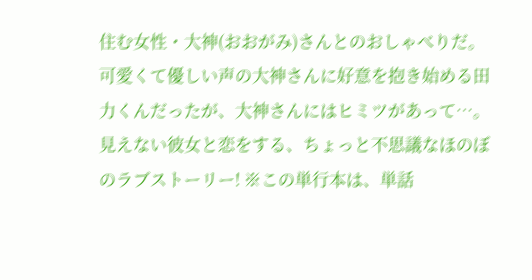住む女性・大神(おおがみ)さんとのおしゃべりだ。可愛くて優しい声の大神さんに好意を抱き始める田力くんだったが、大神さんにはヒミツがあって…。見えない彼女と恋をする、ちょっと不思議なほのぼのラブストーリー! ※この単行本は、単話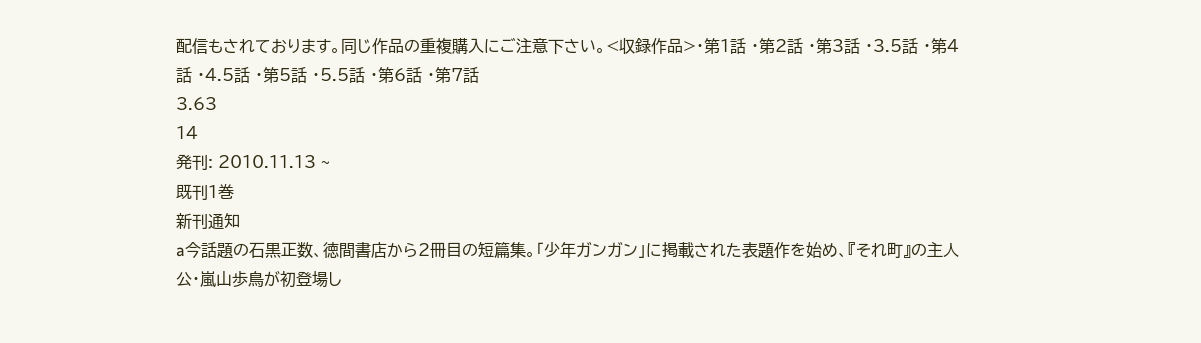配信もされております。同じ作品の重複購入にご注意下さい。<収録作品>・第1話 ・第2話 ・第3話 ・3.5話 ・第4話 ・4.5話 ・第5話 ・5.5話 ・第6話 ・第7話
3.63
14
発刊: 2010.11.13 ~
既刊1巻
新刊通知
a今話題の石黒正数、徳間書店から2冊目の短篇集。「少年ガンガン」に掲載された表題作を始め、『それ町』の主人公・嵐山歩鳥が初登場し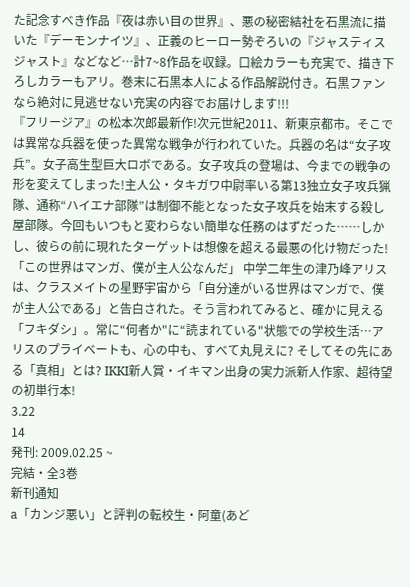た記念すべき作品『夜は赤い目の世界』、悪の秘密結社を石黒流に描いた『デーモンナイツ』、正義のヒーロー勢ぞろいの『ジャスティスジャスト』などなど…計7~8作品を収録。口絵カラーも充実で、描き下ろしカラーもアリ。巻末に石黒本人による作品解説付き。石黒ファンなら絶対に見逃せない充実の内容でお届けします!!!
『フリージア』の松本次郎最新作!次元世紀2011、新東京都市。そこでは異常な兵器を使った異常な戦争が行われていた。兵器の名は“女子攻兵”。女子高生型巨大ロボである。女子攻兵の登場は、今までの戦争の形を変えてしまった!主人公・タキガワ中尉率いる第13独立女子攻兵猟隊、通称“ハイエナ部隊”は制御不能となった女子攻兵を始末する殺し屋部隊。今回もいつもと変わらない簡単な任務のはずだった……しかし、彼らの前に現れたターゲットは想像を超える最悪の化け物だった!
「この世界はマンガ、僕が主人公なんだ」 中学二年生の津乃峰アリスは、クラスメイトの星野宇宙から「自分達がいる世界はマンガで、僕が主人公である」と告白された。そう言われてみると、確かに見える「フキダシ」。常に“何者か"に“読まれている"状態での学校生活…アリスのプライベートも、心の中も、すべて丸見えに? そしてその先にある「真相」とは? IKKI新人賞・イキマン出身の実力派新人作家、超待望の初単行本!
3.22
14
発刊: 2009.02.25 ~
完結・全3巻
新刊通知
a「カンジ悪い」と評判の転校生・阿童(あど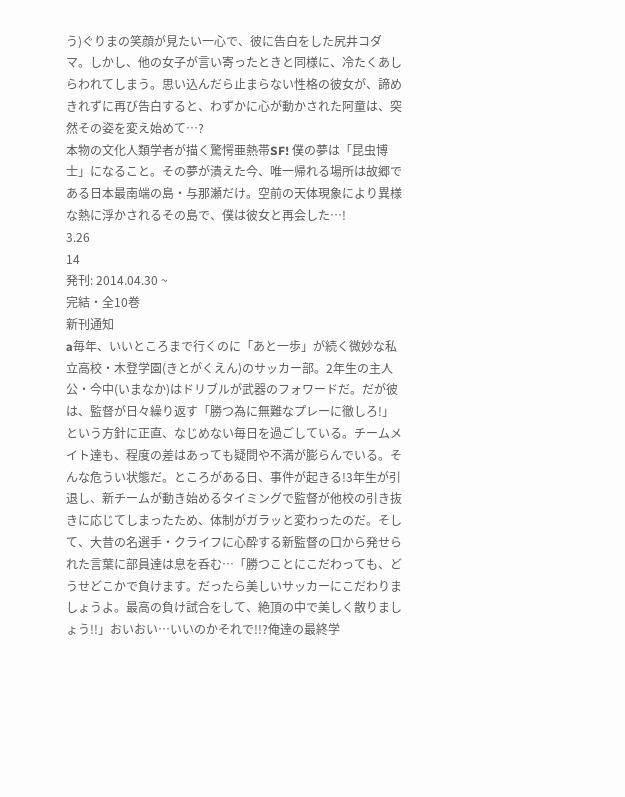う)ぐりまの笑顔が見たい一心で、彼に告白をした尻井コダマ。しかし、他の女子が言い寄ったときと同様に、冷たくあしらわれてしまう。思い込んだら止まらない性格の彼女が、諦めきれずに再び告白すると、わずかに心が動かされた阿童は、突然その姿を変え始めて…?
本物の文化人類学者が描く驚愕亜熱帯SF! 僕の夢は「昆虫博士」になること。その夢が潰えた今、唯一帰れる場所は故郷である日本最南端の島・与那瀬だけ。空前の天体現象により異様な熱に浮かされるその島で、僕は彼女と再会した…!
3.26
14
発刊: 2014.04.30 ~
完結・全10巻
新刊通知
a毎年、いいところまで行くのに「あと一歩」が続く微妙な私立高校・木登学園(きとがくえん)のサッカー部。2年生の主人公・今中(いまなか)はドリブルが武器のフォワードだ。だが彼は、監督が日々繰り返す「勝つ為に無難なプレーに徹しろ!」という方針に正直、なじめない毎日を過ごしている。チームメイト達も、程度の差はあっても疑問や不満が膨らんでいる。そんな危うい状態だ。ところがある日、事件が起きる!3年生が引退し、新チームが動き始めるタイミングで監督が他校の引き抜きに応じてしまったため、体制がガラッと変わったのだ。そして、大昔の名選手・クライフに心酔する新監督の口から発せられた言葉に部員達は息を呑む…「勝つことにこだわっても、どうせどこかで負けます。だったら美しいサッカーにこだわりましょうよ。最高の負け試合をして、絶頂の中で美しく散りましょう!!」おいおい…いいのかそれで!!?俺達の最終学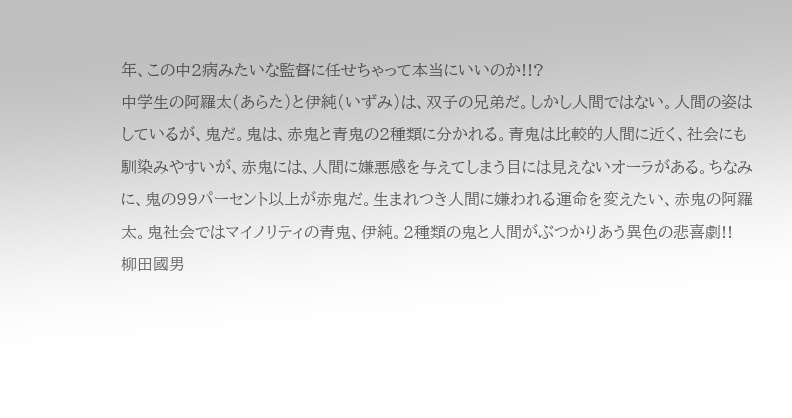年、この中2病みたいな監督に任せちゃって本当にいいのか!!?
中学生の阿羅太(あらた)と伊純(いずみ)は、双子の兄弟だ。しかし人間ではない。人間の姿はしているが、鬼だ。鬼は、赤鬼と青鬼の2種類に分かれる。青鬼は比較的人間に近く、社会にも馴染みやすいが、赤鬼には、人間に嫌悪感を与えてしまう目には見えないオーラがある。ちなみに、鬼の99パーセント以上が赤鬼だ。生まれつき人間に嫌われる運命を変えたい、赤鬼の阿羅太。鬼社会ではマイノリティの青鬼、伊純。2種類の鬼と人間がぶつかりあう異色の悲喜劇!!
柳田國男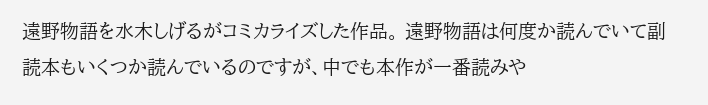遠野物語を水木しげるがコミカライズした作品。 遠野物語は何度か読んでいて副読本もいくつか読んでいるのですが、中でも本作が一番読みや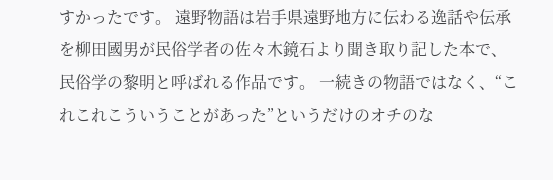すかったです。 遠野物語は岩手県遠野地方に伝わる逸話や伝承を柳田國男が民俗学者の佐々木鏡石より聞き取り記した本で、民俗学の黎明と呼ばれる作品です。 一続きの物語ではなく、“これこれこういうことがあった”というだけのオチのな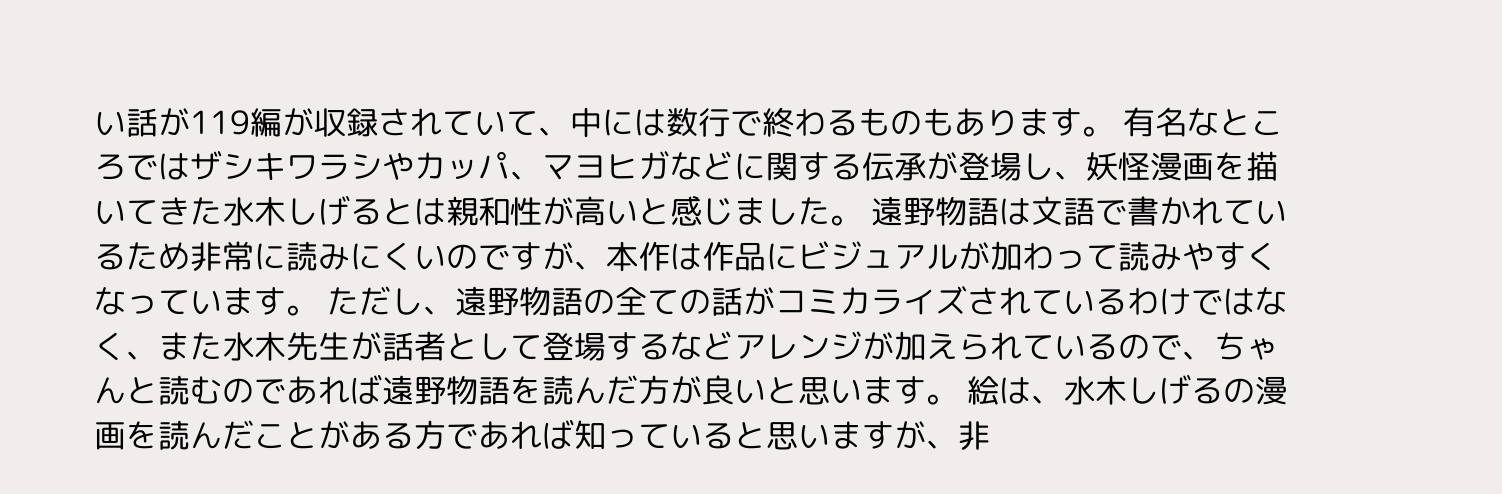い話が119編が収録されていて、中には数行で終わるものもあります。 有名なところではザシキワラシやカッパ、マヨヒガなどに関する伝承が登場し、妖怪漫画を描いてきた水木しげるとは親和性が高いと感じました。 遠野物語は文語で書かれているため非常に読みにくいのですが、本作は作品にビジュアルが加わって読みやすくなっています。 ただし、遠野物語の全ての話がコミカライズされているわけではなく、また水木先生が話者として登場するなどアレンジが加えられているので、ちゃんと読むのであれば遠野物語を読んだ方が良いと思います。 絵は、水木しげるの漫画を読んだことがある方であれば知っていると思いますが、非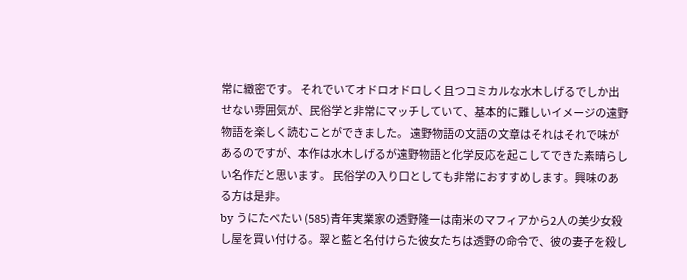常に緻密です。 それでいてオドロオドロしく且つコミカルな水木しげるでしか出せない雰囲気が、民俗学と非常にマッチしていて、基本的に難しいイメージの遠野物語を楽しく読むことができました。 遠野物語の文語の文章はそれはそれで味があるのですが、本作は水木しげるが遠野物語と化学反応を起こしてできた素晴らしい名作だと思います。 民俗学の入り口としても非常におすすめします。興味のある方は是非。
by うにたべたい (585)青年実業家の透野隆一は南米のマフィアから2人の美少女殺し屋を買い付ける。翠と藍と名付けらた彼女たちは透野の命令で、彼の妻子を殺し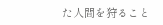た人間を狩ること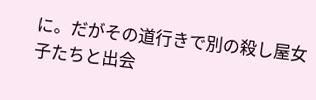に。だがその道行きで別の殺し屋女子たちと出会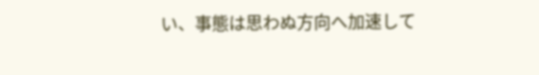い、事態は思わぬ方向へ加速して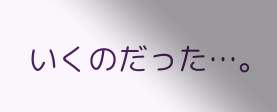いくのだった…。